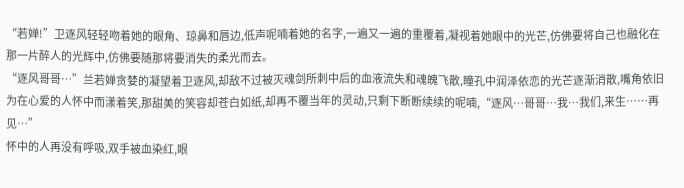“若婵!”卫逐风轻轻吻着她的眼角、琼鼻和唇边,低声呢喃着她的名字,一遍又一遍的重覆着,凝视着她眼中的光芒,仿佛要将自己也融化在那一片醉人的光辉中,仿佛要随那将要消失的柔光而去。
“逐风哥哥…”兰若婵贪婪的凝望着卫逐风,却敌不过被灭魂剑所刺中后的血液流失和魂魄飞散,瞳孔中润泽依恋的光芒逐渐消散,嘴角依旧为在心爱的人怀中而漾着笑,那甜美的笑容却苍白如纸,却再不覆当年的灵动,只剩下断断续续的呢喃,“逐风…哥哥…我…我们,来生……再见…”
怀中的人再没有呼吸,双手被血染红,眼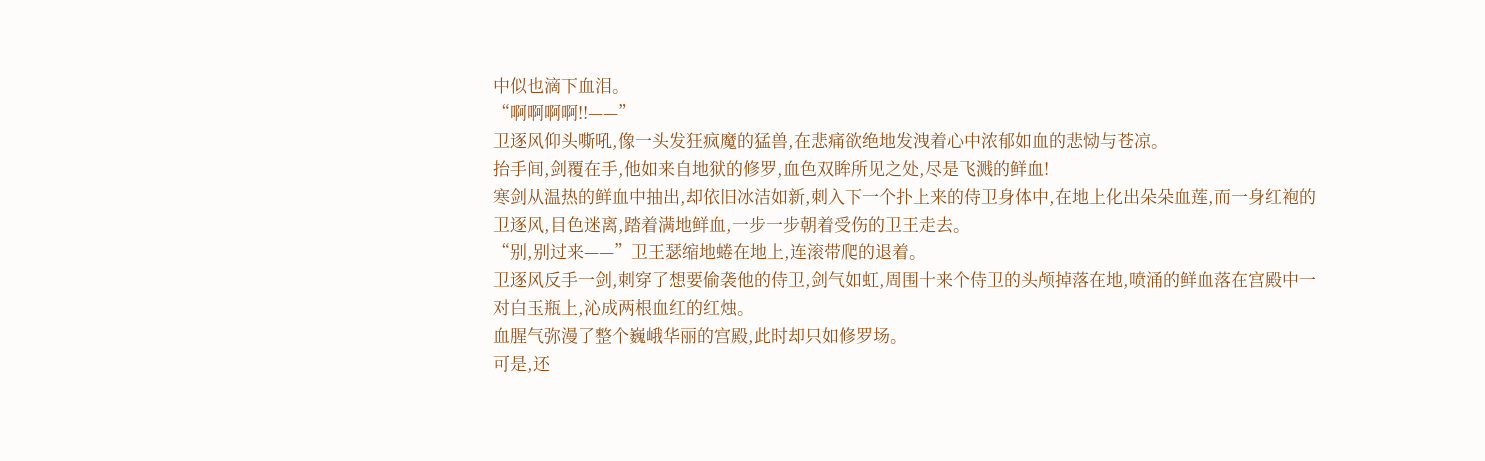中似也滴下血泪。
“啊啊啊啊!!——”
卫逐风仰头嘶吼,像一头发狂疯魔的猛兽,在悲痛欲绝地发洩着心中浓郁如血的悲恸与苍凉。
抬手间,剑覆在手,他如来自地狱的修罗,血色双眸所见之处,尽是飞溅的鲜血!
寒剑从温热的鲜血中抽出,却依旧冰洁如新,刺入下一个扑上来的侍卫身体中,在地上化出朵朵血莲,而一身红袍的卫逐风,目色迷离,踏着满地鲜血,一步一步朝着受伤的卫王走去。
“别,别过来——”卫王瑟缩地蜷在地上,连滚带爬的退着。
卫逐风反手一剑,刺穿了想要偷袭他的侍卫,剑气如虹,周围十来个侍卫的头颅掉落在地,喷涌的鲜血落在宫殿中一对白玉瓶上,沁成两根血红的红烛。
血腥气弥漫了整个巍峨华丽的宫殿,此时却只如修罗场。
可是,还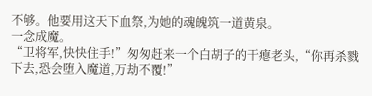不够。他要用这天下血祭,为她的魂魄筑一道黄泉。
一念成魔。
“卫将军,快快住手!”匆匆赶来一个白胡子的干瘪老头,“你再杀戮下去,恐会堕入魔道,万劫不覆!”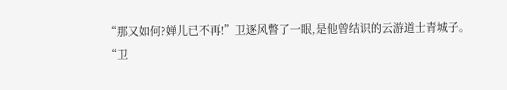“那又如何?婵儿已不再!”卫逐风瞥了一眼,是他曾结识的云游道士青城子。
“卫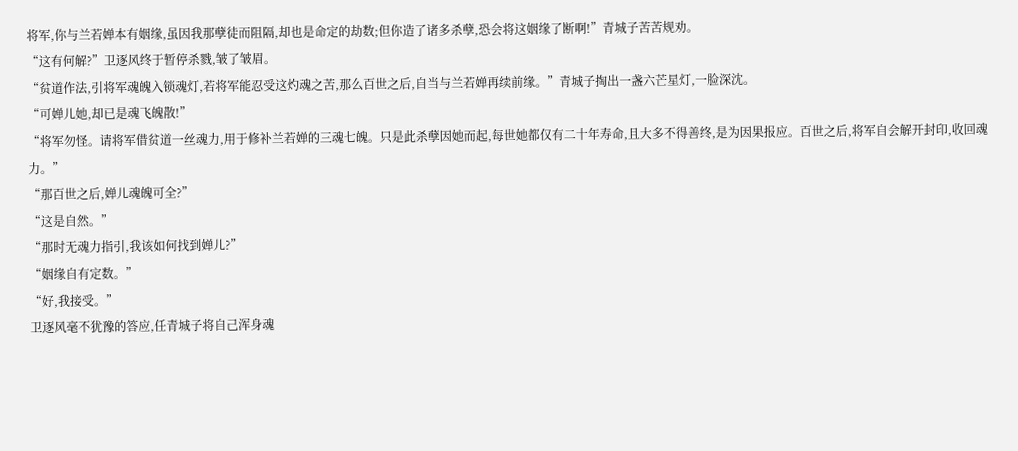将军,你与兰若婵本有姻缘,虽因我那孽徒而阻隔,却也是命定的劫数;但你造了诸多杀孽,恐会将这姻缘了断啊!”青城子苦苦规劝。
“这有何解?”卫逐风终于暂停杀戮,皱了皱眉。
“贫道作法,引将军魂魄入锁魂灯,若将军能忍受这灼魂之苦,那么百世之后,自当与兰若婵再续前缘。”青城子掏出一盏六芒星灯,一脸深沈。
“可婵儿她,却已是魂飞魄散!”
“将军勿怪。请将军借贫道一丝魂力,用于修补兰若婵的三魂七魄。只是此杀孽因她而起,每世她都仅有二十年寿命,且大多不得善终,是为因果报应。百世之后,将军自会解开封印,收回魂力。”
“那百世之后,婵儿魂魄可全?”
“这是自然。”
“那时无魂力指引,我该如何找到婵儿?”
“姻缘自有定数。”
“好,我接受。”
卫逐风毫不犹豫的答应,任青城子将自己浑身魂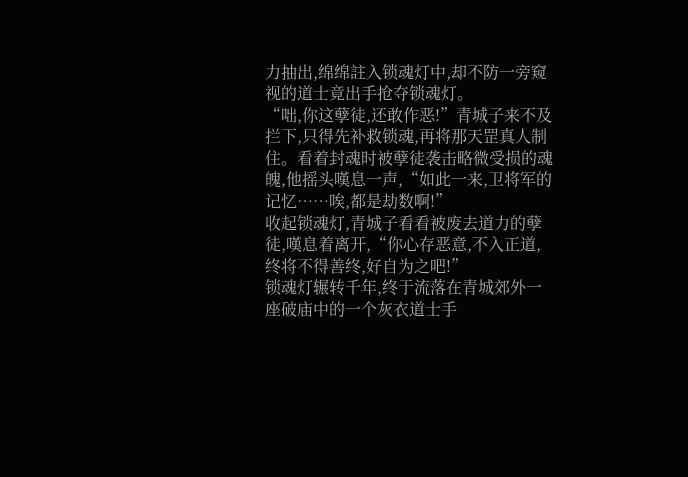力抽出,绵绵註入锁魂灯中,却不防一旁窥视的道士竟出手抢夺锁魂灯。
“咄,你这孽徒,还敢作恶!”青城子来不及拦下,只得先补救锁魂,再将那天罡真人制住。看着封魂时被孽徒袭击略微受损的魂魄,他摇头嘆息一声,“如此一来,卫将军的记忆……唉,都是劫数啊!”
收起锁魂灯,青城子看看被废去道力的孽徒,嘆息着离开,“你心存恶意,不入正道,终将不得善终,好自为之吧!”
锁魂灯辗转千年,终于流落在青城郊外一座破庙中的一个灰衣道士手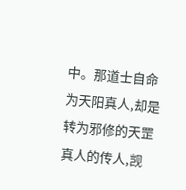中。那道士自命为天阳真人,却是转为邪修的天罡真人的传人,觊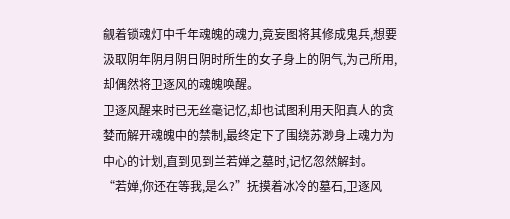觎着锁魂灯中千年魂魄的魂力,竟妄图将其修成鬼兵,想要汲取阴年阴月阴日阴时所生的女子身上的阴气,为己所用,却偶然将卫逐风的魂魄唤醒。
卫逐风醒来时已无丝毫记忆,却也试图利用天阳真人的贪婪而解开魂魄中的禁制,最终定下了围绕苏渺身上魂力为中心的计划,直到见到兰若婵之墓时,记忆忽然解封。
“若婵,你还在等我,是么?”抚摸着冰冷的墓石,卫逐风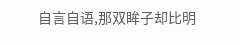自言自语,那双眸子却比明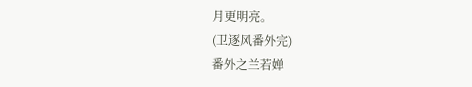月更明亮。
(卫逐风番外完)
番外之兰若婵